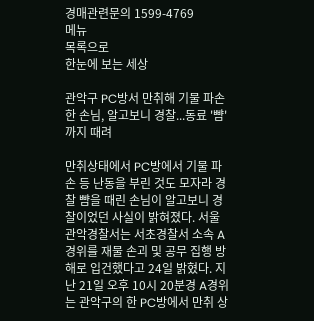경매관련문의 1599-4769
메뉴
목록으로
한눈에 보는 세상

관악구 PC방서 만취해 기물 파손한 손님, 알고보니 경찰...동료 '뺨'까지 때려

만취상태에서 PC방에서 기물 파손 등 난동을 부린 것도 모자라 경찰 뺨을 때린 손님이 알고보니 경찰이었던 사실이 밝혀졌다. 서울 관악경찰서는 서초경찰서 소속 A경위를 재물 손괴 및 공무 집행 방해로 입건했다고 24일 밝혔다. 지난 21일 오후 10시 20분경 A경위는 관악구의 한 PC방에서 만취 상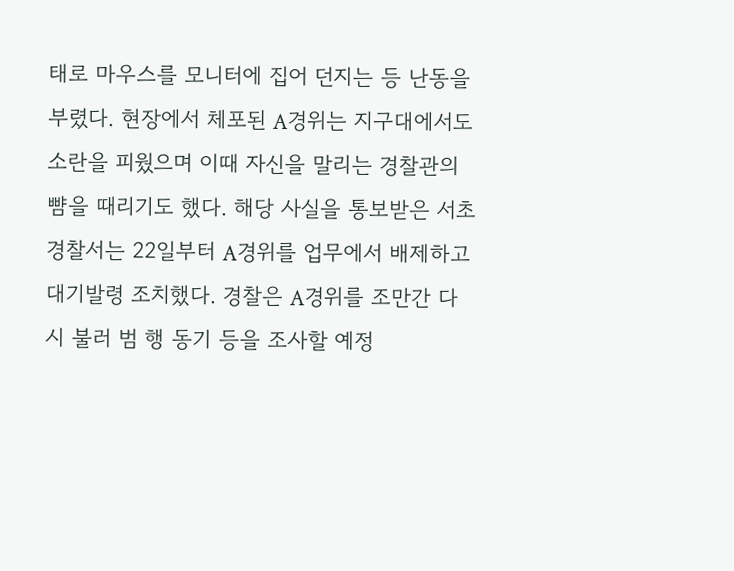태로 마우스를 모니터에 집어 던지는 등 난동을 부렸다. 현장에서 체포된 A경위는 지구대에서도 소란을 피웠으며 이때 자신을 말리는 경찰관의 뺨을 때리기도 했다. 해당 사실을 통보받은 서초경찰서는 22일부터 A경위를 업무에서 배제하고 대기발령 조치했다. 경찰은 A경위를 조만간 다시 불러 범 행 동기 등을 조사할 예정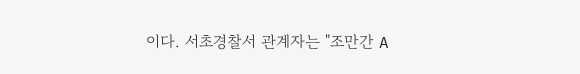이다. 서초경찰서 관계자는 "조만간 A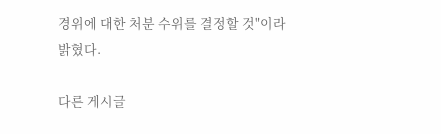경위에 대한 처분 수위를 결정할 것"이라 밝혔다.

다른 게시글